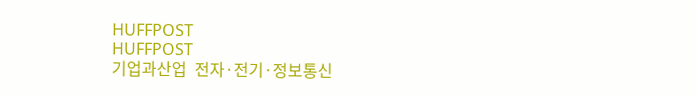HUFFPOST
HUFFPOST
기업과산업  전자·전기·정보통신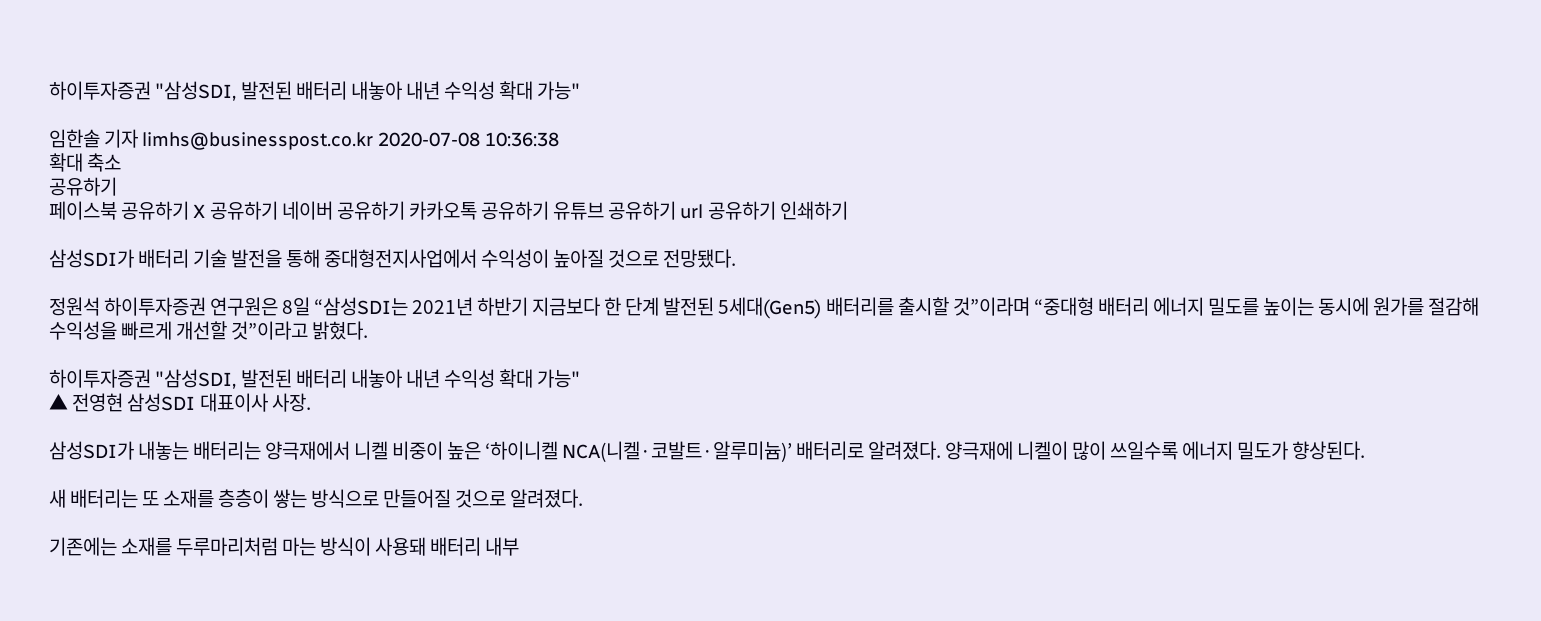하이투자증권 "삼성SDI, 발전된 배터리 내놓아 내년 수익성 확대 가능"

임한솔 기자 limhs@businesspost.co.kr 2020-07-08 10:36:38
확대 축소
공유하기
페이스북 공유하기 X 공유하기 네이버 공유하기 카카오톡 공유하기 유튜브 공유하기 url 공유하기 인쇄하기

삼성SDI가 배터리 기술 발전을 통해 중대형전지사업에서 수익성이 높아질 것으로 전망됐다.

정원석 하이투자증권 연구원은 8일 “삼성SDI는 2021년 하반기 지금보다 한 단계 발전된 5세대(Gen5) 배터리를 출시할 것”이라며 “중대형 배터리 에너지 밀도를 높이는 동시에 원가를 절감해 수익성을 빠르게 개선할 것”이라고 밝혔다.

하이투자증권 "삼성SDI, 발전된 배터리 내놓아 내년 수익성 확대 가능"
▲ 전영현 삼성SDI 대표이사 사장.

삼성SDI가 내놓는 배터리는 양극재에서 니켈 비중이 높은 ‘하이니켈 NCA(니켈·코발트·알루미늄)’ 배터리로 알려졌다. 양극재에 니켈이 많이 쓰일수록 에너지 밀도가 향상된다.

새 배터리는 또 소재를 층층이 쌓는 방식으로 만들어질 것으로 알려졌다.

기존에는 소재를 두루마리처럼 마는 방식이 사용돼 배터리 내부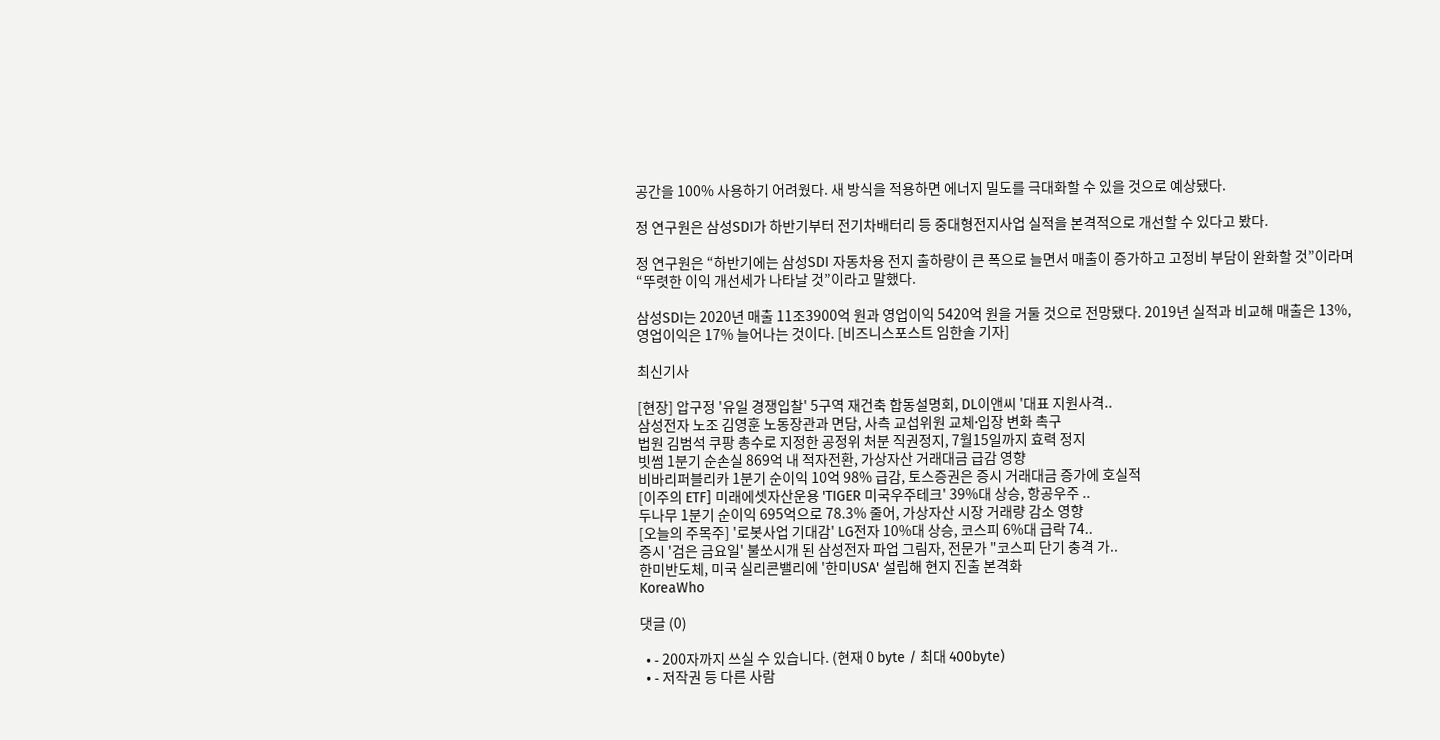공간을 100% 사용하기 어려웠다. 새 방식을 적용하면 에너지 밀도를 극대화할 수 있을 것으로 예상됐다.

정 연구원은 삼성SDI가 하반기부터 전기차배터리 등 중대형전지사업 실적을 본격적으로 개선할 수 있다고 봤다.

정 연구원은 “하반기에는 삼성SDI 자동차용 전지 출하량이 큰 폭으로 늘면서 매출이 증가하고 고정비 부담이 완화할 것”이라며 “뚜렷한 이익 개선세가 나타날 것”이라고 말했다.

삼성SDI는 2020년 매출 11조3900억 원과 영업이익 5420억 원을 거둘 것으로 전망됐다. 2019년 실적과 비교해 매출은 13%, 영업이익은 17% 늘어나는 것이다. [비즈니스포스트 임한솔 기자]

최신기사

[현장] 압구정 '유일 경쟁입찰' 5구역 재건축 합동설명회, DL이앤씨 '대표 지원사격..
삼성전자 노조 김영훈 노동장관과 면담, 사측 교섭위원 교체ᐧ입장 변화 촉구
법원 김범석 쿠팡 총수로 지정한 공정위 처분 직권정지, 7월15일까지 효력 정지
빗썸 1분기 순손실 869억 내 적자전환, 가상자산 거래대금 급감 영향
비바리퍼블리카 1분기 순이익 10억 98% 급감, 토스증권은 증시 거래대금 증가에 호실적
[이주의 ETF] 미래에셋자산운용 'TIGER 미국우주테크' 39%대 상승, 항공우주 ..
두나무 1분기 순이익 695억으로 78.3% 줄어, 가상자산 시장 거래량 감소 영향
[오늘의 주목주] '로봇사업 기대감' LG전자 10%대 상승, 코스피 6%대 급락 74..
증시 '검은 금요일' 불쏘시개 된 삼성전자 파업 그림자, 전문가 "코스피 단기 충격 가..
한미반도체, 미국 실리콘밸리에 '한미USA' 설립해 현지 진출 본격화
KoreaWho

댓글 (0)

  • - 200자까지 쓰실 수 있습니다. (현재 0 byte / 최대 400byte)
  • - 저작권 등 다른 사람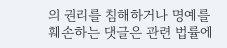의 권리를 침해하거나 명예를 훼손하는 댓글은 관련 법률에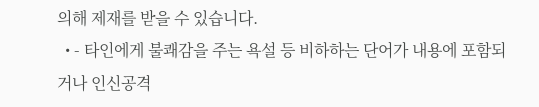의해 제재를 받을 수 있습니다.
  • - 타인에게 불쾌감을 주는 욕설 등 비하하는 단어가 내용에 포함되거나 인신공격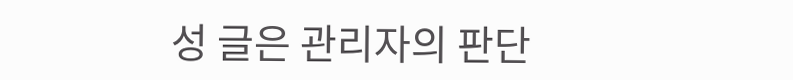성 글은 관리자의 판단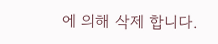에 의해 삭제 합니다.